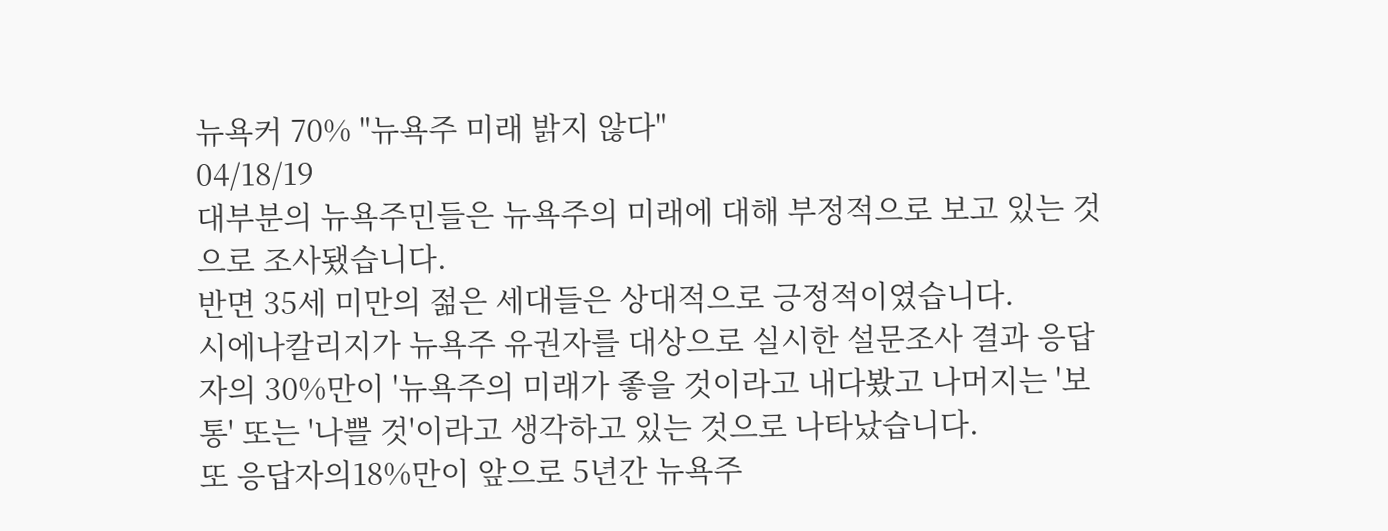뉴욕커 70% "뉴욕주 미래 밝지 않다"
04/18/19
대부분의 뉴욕주민들은 뉴욕주의 미래에 대해 부정적으로 보고 있는 것으로 조사됐습니다.
반면 35세 미만의 젊은 세대들은 상대적으로 긍정적이였습니다.
시에나칼리지가 뉴욕주 유권자를 대상으로 실시한 설문조사 결과 응답자의 30%만이 '뉴욕주의 미래가 좋을 것이라고 내다봤고 나머지는 '보통' 또는 '나쁠 것'이라고 생각하고 있는 것으로 나타났습니다.
또 응답자의18%만이 앞으로 5년간 뉴욕주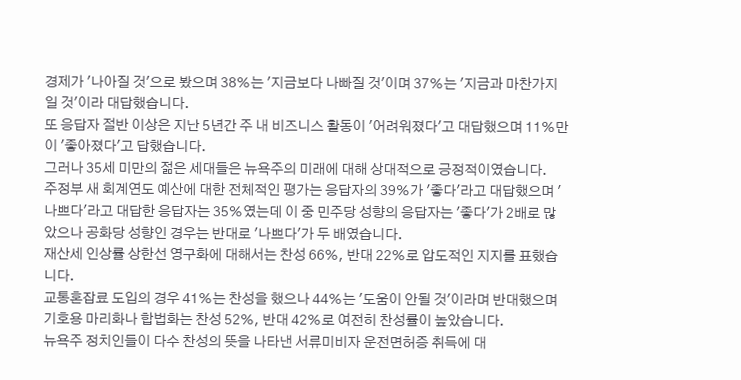경제가 '나아질 것'으로 봤으며 38%는 '지금보다 나빠질 것'이며 37%는 '지금과 마찬가지일 것'이라 대답했습니다.
또 응답자 절반 이상은 지난 5년간 주 내 비즈니스 활동이 '어려워졌다'고 대답했으며 11%만이 '좋아졌다'고 답했습니다.
그러나 35세 미만의 젊은 세대들은 뉴욕주의 미래에 대해 상대적으로 긍정적이였습니다.
주정부 새 회계연도 예산에 대한 전체적인 평가는 응답자의 39%가 '좋다'라고 대답했으며 '나쁘다'라고 대답한 응답자는 35%였는데 이 중 민주당 성향의 응답자는 '좋다'가 2배로 많았으나 공화당 성향인 경우는 반대로 '나쁘다'가 두 배였습니다.
재산세 인상률 상한선 영구화에 대해서는 찬성 66%, 반대 22%로 압도적인 지지를 표했습니다.
교통혼잡료 도입의 경우 41%는 찬성을 했으나 44%는 '도움이 안될 것'이라며 반대했으며 기호용 마리화나 합법화는 찬성 52%, 반대 42%로 여전히 찬성률이 높았습니다.
뉴욕주 정치인들이 다수 찬성의 뜻을 나타낸 서류미비자 운전면허증 취득에 대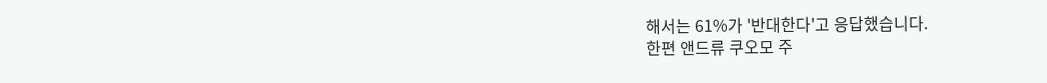해서는 61%가 '반대한다'고 응답했습니다.
한편 앤드류 쿠오모 주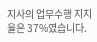지사의 업무수행 지지율은 37%였습니다.